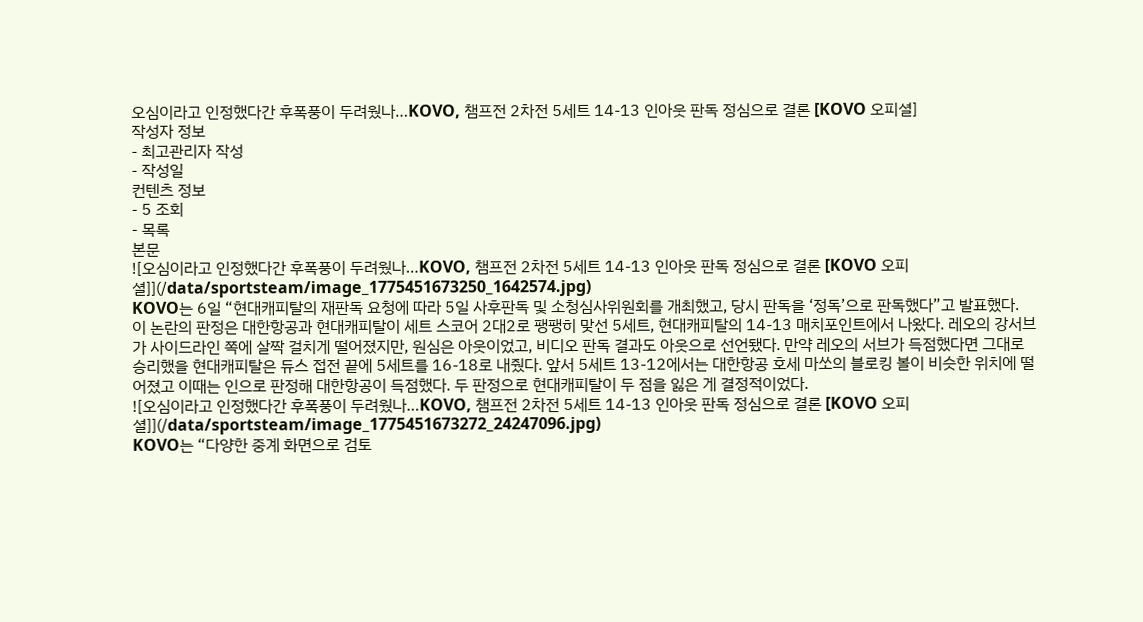오심이라고 인정했다간 후폭풍이 두려웠나…KOVO, 챔프전 2차전 5세트 14-13 인아웃 판독 정심으로 결론 [KOVO 오피셜]
작성자 정보
- 최고관리자 작성
- 작성일
컨텐츠 정보
- 5 조회
- 목록
본문
![오심이라고 인정했다간 후폭풍이 두려웠나…KOVO, 챔프전 2차전 5세트 14-13 인아웃 판독 정심으로 결론 [KOVO 오피셜]](/data/sportsteam/image_1775451673250_1642574.jpg)
KOVO는 6일 “현대캐피탈의 재판독 요청에 따라 5일 사후판독 및 소청심사위원회를 개최했고, 당시 판독을 ‘정독’으로 판독했다”고 발표했다.
이 논란의 판정은 대한항공과 현대캐피탈이 세트 스코어 2대2로 팽팽히 맞선 5세트, 현대캐피탈의 14-13 매치포인트에서 나왔다. 레오의 강서브가 사이드라인 쪽에 살짝 걸치게 떨어졌지만, 원심은 아웃이었고, 비디오 판독 결과도 아웃으로 선언됐다. 만약 레오의 서브가 득점했다면 그대로 승리했을 현대캐피탈은 듀스 접전 끝에 5세트를 16-18로 내줬다. 앞서 5세트 13-12에서는 대한항공 호세 마쏘의 블로킹 볼이 비슷한 위치에 떨어졌고 이때는 인으로 판정해 대한항공이 득점했다. 두 판정으로 현대캐피탈이 두 점을 잃은 게 결정적이었다.
![오심이라고 인정했다간 후폭풍이 두려웠나…KOVO, 챔프전 2차전 5세트 14-13 인아웃 판독 정심으로 결론 [KOVO 오피셜]](/data/sportsteam/image_1775451673272_24247096.jpg)
KOVO는 “다양한 중계 화면으로 검토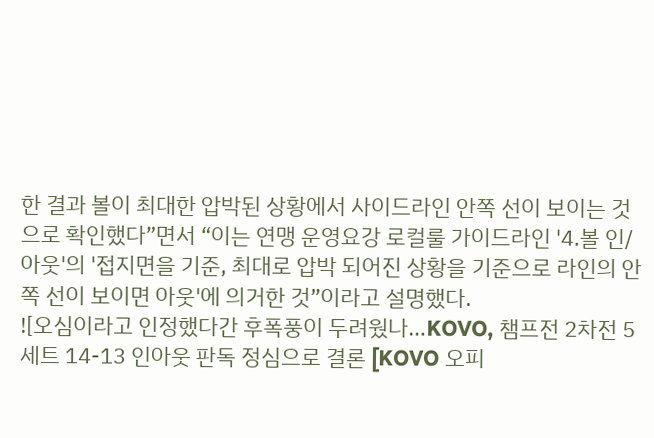한 결과 볼이 최대한 압박된 상황에서 사이드라인 안쪽 선이 보이는 것으로 확인했다”면서 “이는 연맹 운영요강 로컬룰 가이드라인 '4.볼 인/아웃'의 '접지면을 기준, 최대로 압박 되어진 상황을 기준으로 라인의 안쪽 선이 보이면 아웃'에 의거한 것”이라고 설명했다.
![오심이라고 인정했다간 후폭풍이 두려웠나…KOVO, 챔프전 2차전 5세트 14-13 인아웃 판독 정심으로 결론 [KOVO 오피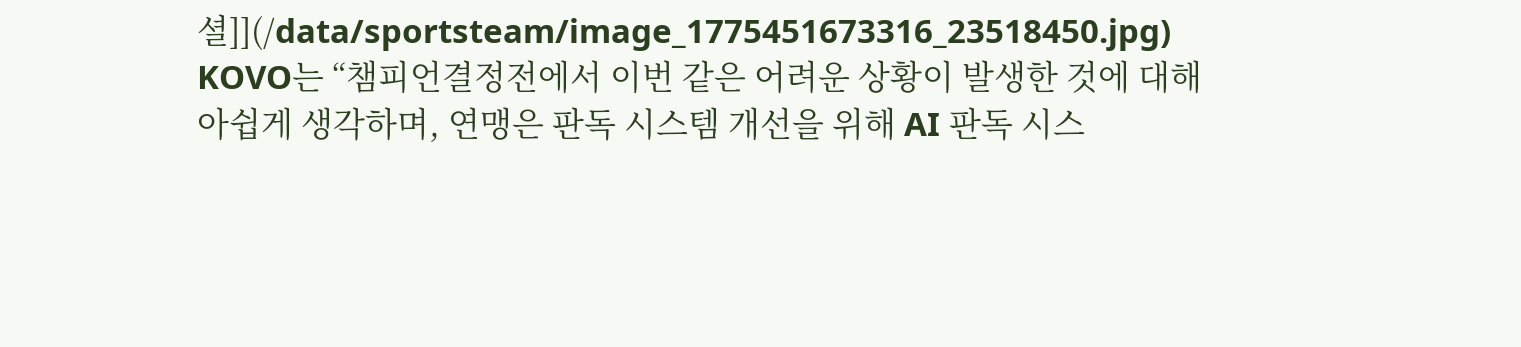셜]](/data/sportsteam/image_1775451673316_23518450.jpg)
KOVO는 “챔피언결정전에서 이번 같은 어려운 상황이 발생한 것에 대해 아쉽게 생각하며, 연맹은 판독 시스템 개선을 위해 AI 판독 시스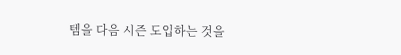템을 다음 시즌 도입하는 것을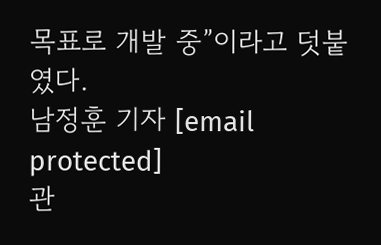목표로 개발 중”이라고 덧붙였다.
남정훈 기자 [email protected]
관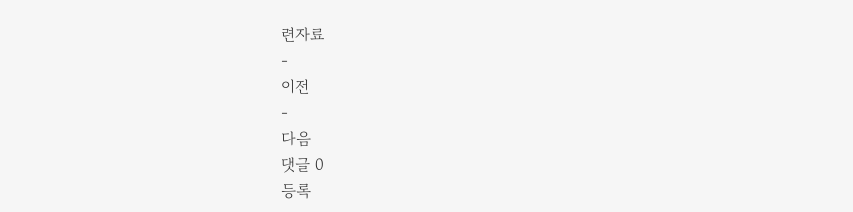련자료
-
이전
-
다음
댓글 0
등록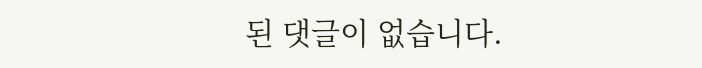된 댓글이 없습니다.